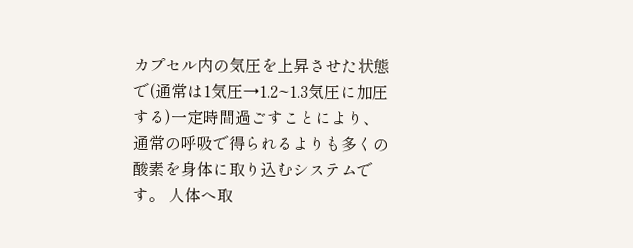カプセル内の気圧を上昇させた状態で(通常は1気圧→1.2~1.3気圧に加圧する)一定時間過ごすことにより、通常の呼吸で得られるよりも多くの酸素を身体に取り込むシステムです。 人体へ取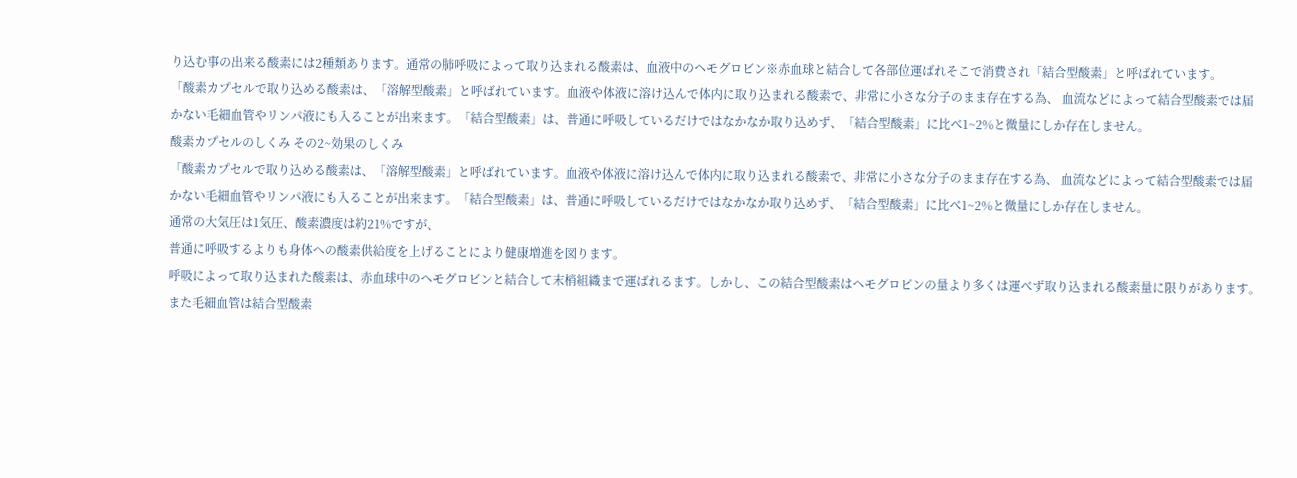り込む事の出来る酸素には2種類あります。通常の肺呼吸によって取り込まれる酸素は、血液中のヘモグロビン※赤血球と結合して各部位運ばれそこで消費され「結合型酸素」と呼ばれています。
「酸素カプセルで取り込める酸素は、「溶解型酸素」と呼ばれています。血液や体液に溶け込んで体内に取り込まれる酸素で、非常に小さな分子のまま存在する為、 血流などによって結合型酸素では届かない毛細血管やリンパ液にも入ることが出来ます。「結合型酸素」は、普通に呼吸しているだけではなかなか取り込めず、「結合型酸素」に比べ1~2%と微量にしか存在しません。
酸素カプセルのしくみ その2~効果のしくみ
「酸素カプセルで取り込める酸素は、「溶解型酸素」と呼ばれています。血液や体液に溶け込んで体内に取り込まれる酸素で、非常に小さな分子のまま存在する為、 血流などによって結合型酸素では届かない毛細血管やリンパ液にも入ることが出来ます。「結合型酸素」は、普通に呼吸しているだけではなかなか取り込めず、「結合型酸素」に比べ1~2%と微量にしか存在しません。
通常の大気圧は1気圧、酸素濃度は約21%ですが、
普通に呼吸するよりも身体への酸素供給度を上げることにより健康増進を図ります。
呼吸によって取り込まれた酸素は、赤血球中のヘモグロビンと結合して末梢組織まで運ばれるます。しかし、この結合型酸素はヘモグロピンの量より多くは運べず取り込まれる酸素量に限りがあります。 また毛細血管は結合型酸素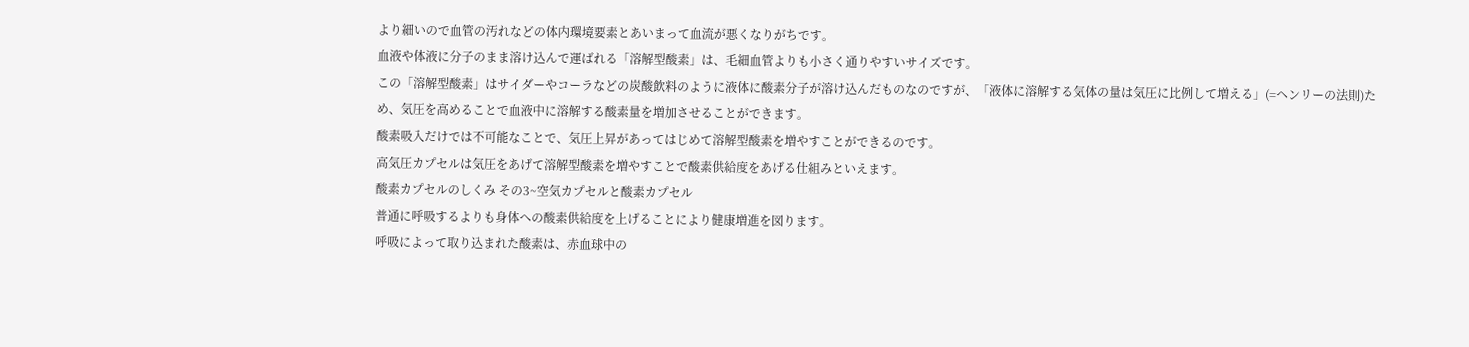より細いので血管の汚れなどの体内環境要素とあいまって血流が悪くなりがちです。
血液や体液に分子のまま溶け込んで運ばれる「溶解型酸素」は、毛細血管よりも小さく通りやすいサイズです。
この「溶解型酸素」はサイダーやコーラなどの炭酸飲料のように液体に酸素分子が溶け込んだものなのですが、「液体に溶解する気体の量は気圧に比例して増える」(=ヘンリーの法則)ため、気圧を高めることで血液中に溶解する酸素量を増加させることができます。
酸素吸入だけでは不可能なことで、気圧上昇があってはじめて溶解型酸素を増やすことができるのです。
高気圧カプセルは気圧をあげて溶解型酸素を増やすことで酸素供給度をあげる仕組みといえます。
酸素カプセルのしくみ その3~空気カプセルと酸素カプセル
普通に呼吸するよりも身体への酸素供給度を上げることにより健康増進を図ります。
呼吸によって取り込まれた酸素は、赤血球中の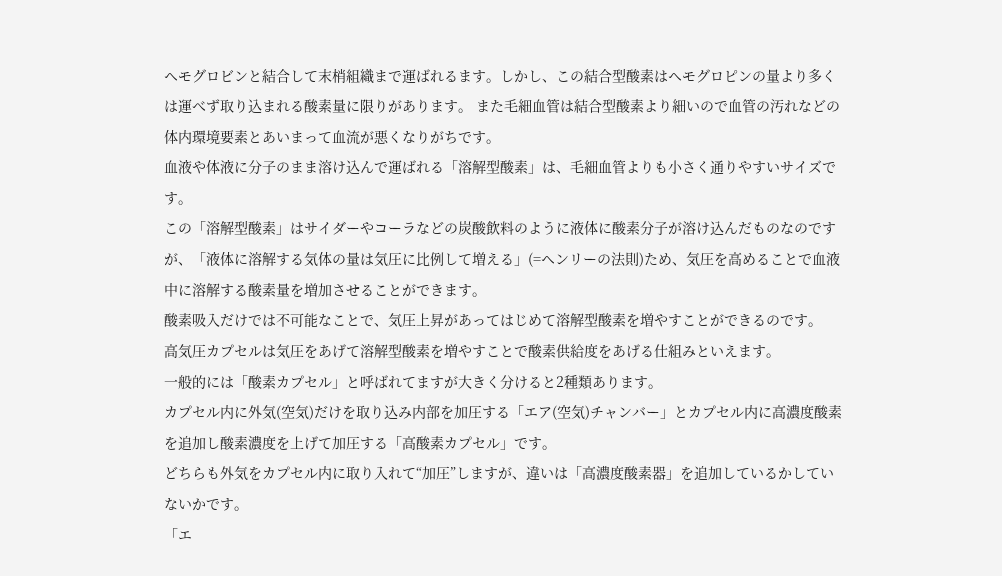ヘモグロビンと結合して末梢組織まで運ばれるます。しかし、この結合型酸素はヘモグロピンの量より多くは運べず取り込まれる酸素量に限りがあります。 また毛細血管は結合型酸素より細いので血管の汚れなどの体内環境要素とあいまって血流が悪くなりがちです。
血液や体液に分子のまま溶け込んで運ばれる「溶解型酸素」は、毛細血管よりも小さく通りやすいサイズです。
この「溶解型酸素」はサイダーやコーラなどの炭酸飲料のように液体に酸素分子が溶け込んだものなのですが、「液体に溶解する気体の量は気圧に比例して増える」(=ヘンリーの法則)ため、気圧を高めることで血液中に溶解する酸素量を増加させることができます。
酸素吸入だけでは不可能なことで、気圧上昇があってはじめて溶解型酸素を増やすことができるのです。
高気圧カプセルは気圧をあげて溶解型酸素を増やすことで酸素供給度をあげる仕組みといえます。
一般的には「酸素カプセル」と呼ばれてますが大きく分けると2種類あります。
カプセル内に外気(空気)だけを取り込み内部を加圧する「エア(空気)チャンバー」とカプセル内に高濃度酸素を追加し酸素濃度を上げて加圧する「高酸素カプセル」です。
どちらも外気をカプセル内に取り入れて“加圧”しますが、違いは「高濃度酸素器」を追加しているかしていないかです。
「エ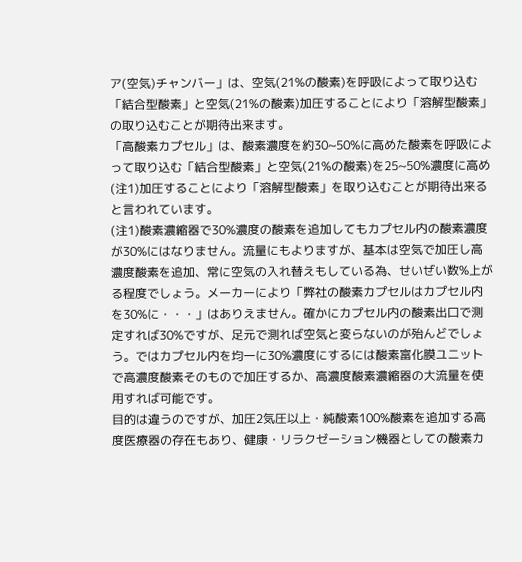ア(空気)チャンバー」は、空気(21%の酸素)を呼吸によって取り込む「結合型酸素」と空気(21%の酸素)加圧することにより「溶解型酸素」の取り込むことが期待出来ます。
「高酸素カプセル」は、酸素濃度を約30~50%に高めた酸素を呼吸によって取り込む「結合型酸素」と空気(21%の酸素)を25~50%濃度に高め(注1)加圧することにより「溶解型酸素」を取り込むことが期待出来ると言われています。
(注1)酸素濃縮器で30%濃度の酸素を追加してもカプセル内の酸素濃度が30%にはなりません。流量にもよりますが、基本は空気で加圧し高濃度酸素を追加、常に空気の入れ替えもしている為、せいぜい数%上がる程度でしょう。メーカーにより「弊社の酸素カプセルはカプセル内を30%に・・・」はありえません。確かにカプセル内の酸素出口で測定すれば30%ですが、足元で測れば空気と変らないのが殆んどでしょう。ではカプセル内を均一に30%濃度にするには酸素富化膜ユニットで高濃度酸素そのもので加圧するか、高濃度酸素濃縮器の大流量を使用すれば可能です。
目的は違うのですが、加圧2気圧以上・純酸素100%酸素を追加する高度医療器の存在もあり、健康・リラクゼーション機器としての酸素カ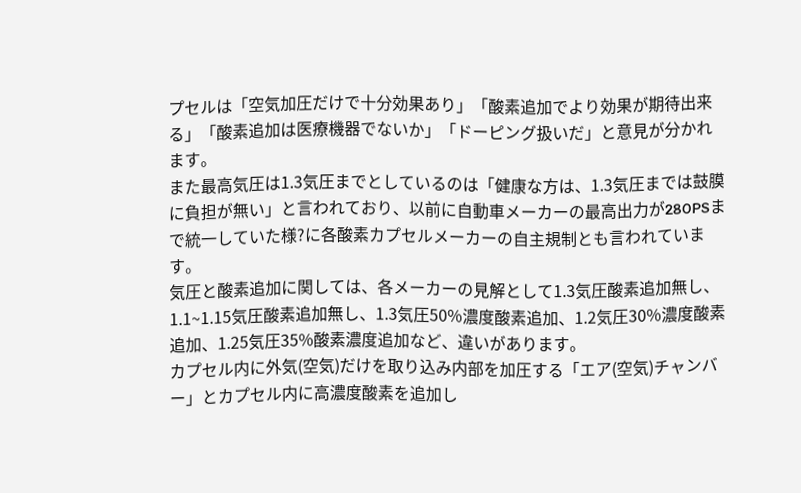プセルは「空気加圧だけで十分効果あり」「酸素追加でより効果が期待出来る」「酸素追加は医療機器でないか」「ドーピング扱いだ」と意見が分かれます。
また最高気圧は1.3気圧までとしているのは「健康な方は、1.3気圧までは鼓膜に負担が無い」と言われており、以前に自動車メーカーの最高出力が280PSまで統一していた様?に各酸素カプセルメーカーの自主規制とも言われています。
気圧と酸素追加に関しては、各メーカーの見解として1.3気圧酸素追加無し、1.1~1.15気圧酸素追加無し、1.3気圧50%濃度酸素追加、1.2気圧30%濃度酸素追加、1.25気圧35%酸素濃度追加など、違いがあります。
カプセル内に外気(空気)だけを取り込み内部を加圧する「エア(空気)チャンバー」とカプセル内に高濃度酸素を追加し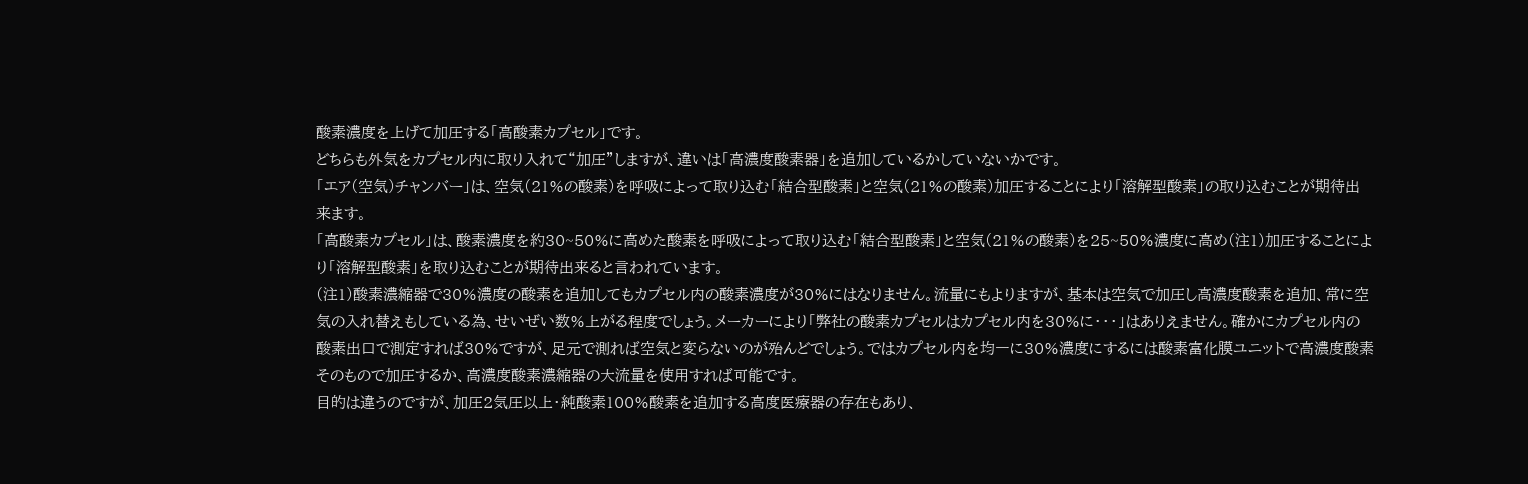酸素濃度を上げて加圧する「高酸素カプセル」です。
どちらも外気をカプセル内に取り入れて“加圧”しますが、違いは「高濃度酸素器」を追加しているかしていないかです。
「エア(空気)チャンバー」は、空気(21%の酸素)を呼吸によって取り込む「結合型酸素」と空気(21%の酸素)加圧することにより「溶解型酸素」の取り込むことが期待出来ます。
「高酸素カプセル」は、酸素濃度を約30~50%に高めた酸素を呼吸によって取り込む「結合型酸素」と空気(21%の酸素)を25~50%濃度に高め(注1)加圧することにより「溶解型酸素」を取り込むことが期待出来ると言われています。
(注1)酸素濃縮器で30%濃度の酸素を追加してもカプセル内の酸素濃度が30%にはなりません。流量にもよりますが、基本は空気で加圧し高濃度酸素を追加、常に空気の入れ替えもしている為、せいぜい数%上がる程度でしょう。メーカーにより「弊社の酸素カプセルはカプセル内を30%に・・・」はありえません。確かにカプセル内の酸素出口で測定すれば30%ですが、足元で測れば空気と変らないのが殆んどでしょう。ではカプセル内を均一に30%濃度にするには酸素富化膜ユニットで高濃度酸素そのもので加圧するか、高濃度酸素濃縮器の大流量を使用すれば可能です。
目的は違うのですが、加圧2気圧以上・純酸素100%酸素を追加する高度医療器の存在もあり、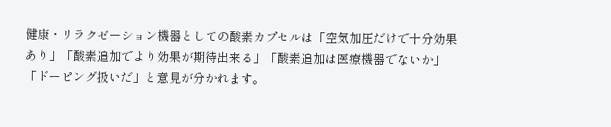健康・リラクゼーション機器としての酸素カプセルは「空気加圧だけで十分効果あり」「酸素追加でより効果が期待出来る」「酸素追加は医療機器でないか」「ドーピング扱いだ」と意見が分かれます。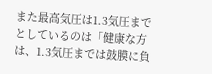また最高気圧は1.3気圧までとしているのは「健康な方は、1.3気圧までは鼓膜に負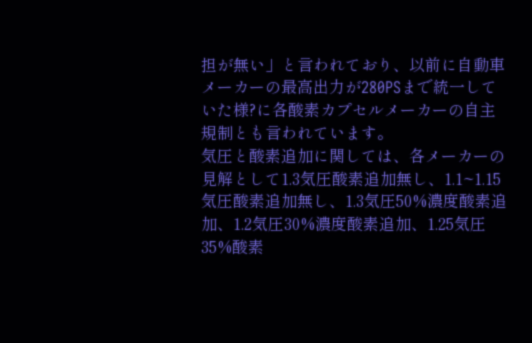担が無い」と言われており、以前に自動車メーカーの最高出力が280PSまで統一していた様?に各酸素カプセルメーカーの自主規制とも言われています。
気圧と酸素追加に関しては、各メーカーの見解として1.3気圧酸素追加無し、1.1~1.15気圧酸素追加無し、1.3気圧50%濃度酸素追加、1.2気圧30%濃度酸素追加、1.25気圧35%酸素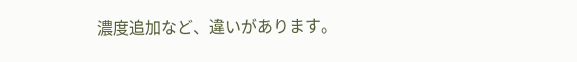濃度追加など、違いがあります。